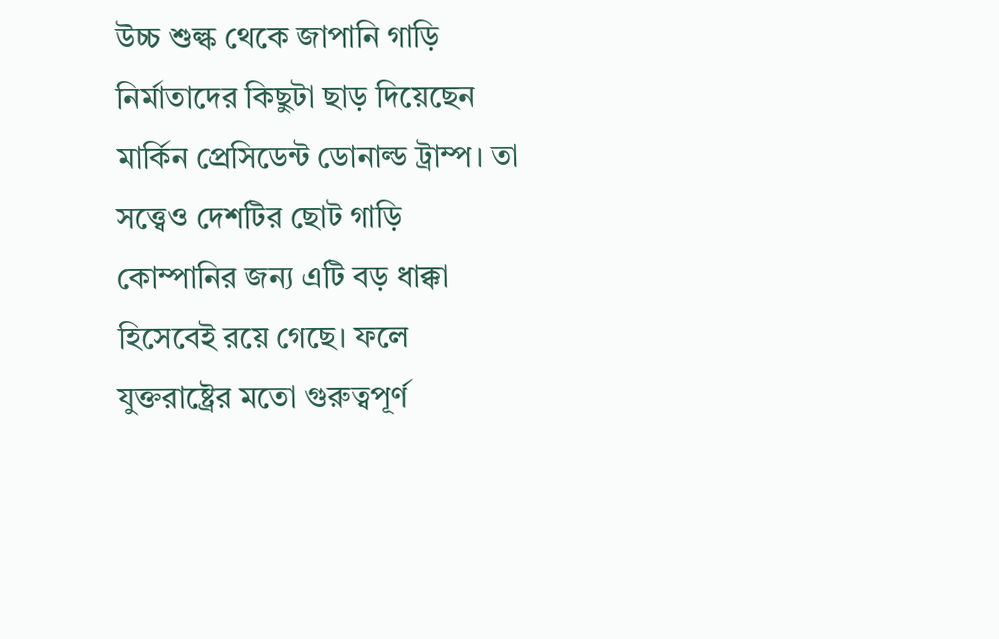উচ্চ শুল্ক থেকে জাপানি গাড়ি নির্মাতাদের কিছুটা ছাড় দিয়েছেন মার্কিন প্রেসিডেন্ট ডোনাল্ড ট্রাম্প। তা সত্ত্বেও দেশটির ছোট গাড়ি কোম্পানির জন্য এটি বড় ধাক্কা হিসেবেই রয়ে গেছে। ফলে যুক্তরাষ্ট্রের মতো গুরুত্বপূর্ণ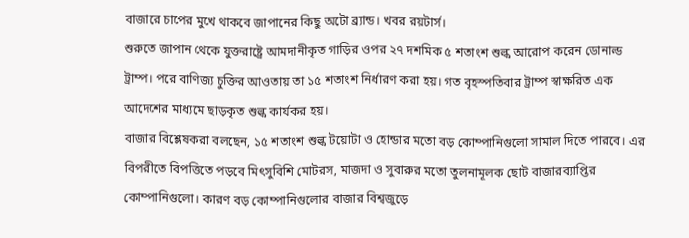বাজারে চাপের মুখে থাকবে জাপানের কিছু অটো ব্র্যান্ড। খবর রয়টার্স।
শুরুতে জাপান থেকে যুক্তরাষ্ট্রে আমদানীকৃত গাড়ির ওপর ২৭ দশমিক ৫ শতাংশ শুল্ক আরোপ করেন ডোনাল্ড ট্রাম্প। পরে বাণিজ্য চুক্তির আওতায় তা ১৫ শতাংশ নির্ধারণ করা হয়। গত বৃহস্পতিবার ট্রাম্প স্বাক্ষরিত এক আদেশের মাধ্যমে ছাড়কৃত শুল্ক কার্যকর হয়।
বাজার বিশ্লেষকরা বলছেন, ১৫ শতাংশ শুল্ক টয়োটা ও হোন্ডার মতো বড় কোম্পানিগুলো সামাল দিতে পারবে। এর বিপরীতে বিপত্তিতে পড়বে মিৎসুবিশি মোটরস, মাজদা ও সুবারুর মতো তুলনামূলক ছোট বাজারব্যাপ্তির কোম্পানিগুলো। কারণ বড় কোম্পানিগুলোর বাজার বিশ্বজুড়ে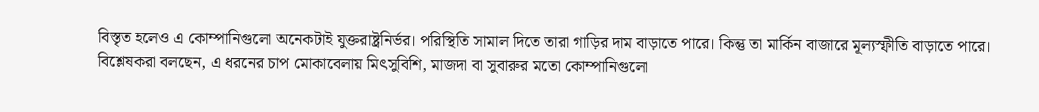বিস্তৃত হলেও এ কোম্পানিগুলো অনেকটাই যুক্তরাষ্ট্রনির্ভর। পরিস্থিতি সামাল দিতে তারা গাড়ির দাম বাড়াতে পারে। কিন্তু তা মার্কিন বাজারে মূল্যস্ফীতি বাড়াতে পারে।
বিশ্লেষকরা বলছেন, এ ধরনের চাপ মোকাবেলায় মিৎসুবিশি, মাজদা বা সুবারুর মতো কোম্পানিগুলো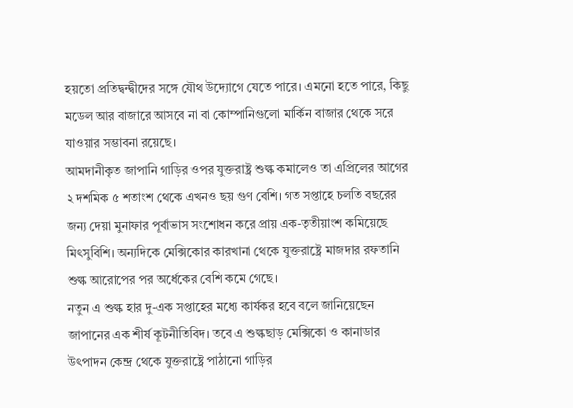হয়তো প্রতিদ্বন্দ্বীদের সঙ্গে যৌথ উদ্যোগে যেতে পারে। এমনো হতে পারে, কিছু মডেল আর বাজারে আসবে না বা কোম্পানিগুলো মার্কিন বাজার থেকে সরে যাওয়ার সম্ভাবনা রয়েছে।
আমদানীকৃত জাপানি গাড়ির ওপর যুক্তরাষ্ট্র শুল্ক কমালেও তা এপ্রিলের আগের ২ দশমিক ৫ শতাংশ থেকে এখনও ছয় গুণ বেশি। গত সপ্তাহে চলতি বছরের জন্য দেয়া মুনাফার পূর্বাভাস সংশোধন করে প্রায় এক-তৃতীয়াংশ কমিয়েছে মিৎসুবিশি। অন্যদিকে মেক্সিকোর কারখানা থেকে যুক্তরাষ্ট্রে মাজদার রফতানি শুল্ক আরোপের পর অর্ধেকের বেশি কমে গেছে।
নতুন এ শুল্ক হার দু-এক সপ্তাহের মধ্যে কার্যকর হবে বলে জানিয়েছেন জাপানের এক শীর্ষ কূটনীতিবিদ। তবে এ শুল্কছাড় মেক্সিকো ও কানাডার উৎপাদন কেন্দ্র থেকে যুক্তরাষ্ট্রে পাঠানো গাড়ির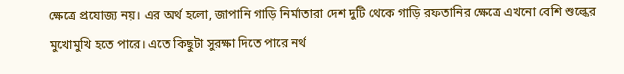ক্ষেত্রে প্রযোজ্য নয়। এর অর্থ হলো, জাপানি গাড়ি নির্মাতারা দেশ দুটি থেকে গাড়ি রফতানির ক্ষেত্রে এখনো বেশি শুল্কের মুখোমুখি হতে পারে। এতে কিছুটা সুরক্ষা দিতে পারে নর্থ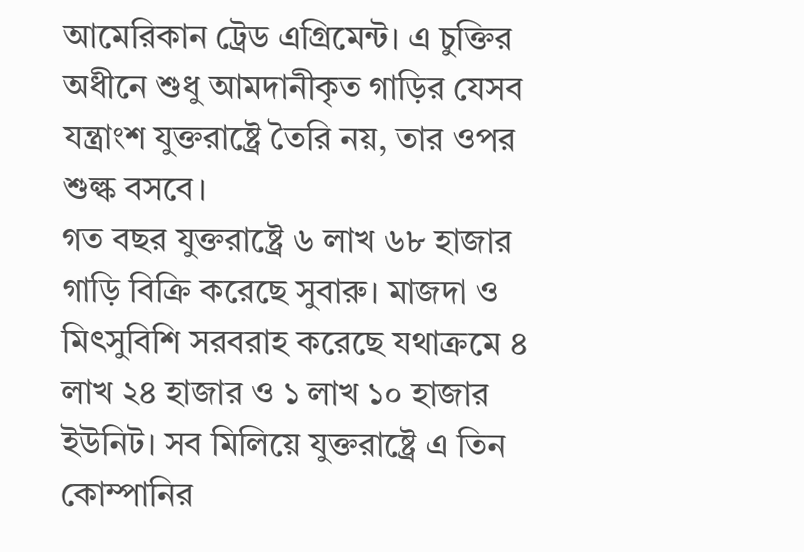আমেরিকান ট্রেড এগ্রিমেন্ট। এ চুক্তির অধীনে শুধু আমদানীকৃত গাড়ির যেসব যন্ত্রাংশ যুক্তরাষ্ট্রে তৈরি নয়, তার ওপর শুল্ক বসবে।
গত বছর যুক্তরাষ্ট্রে ৬ লাখ ৬৮ হাজার গাড়ি বিক্রি করেছে সুবারু। মাজদা ও মিৎসুবিশি সরবরাহ করেছে যথাক্রমে ৪ লাখ ২৪ হাজার ও ১ লাখ ১০ হাজার ইউনিট। সব মিলিয়ে যুক্তরাষ্ট্রে এ তিন কোম্পানির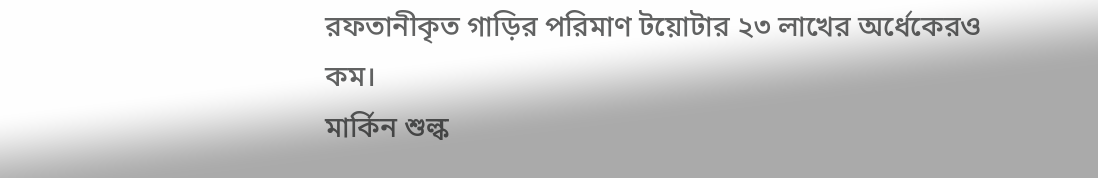রফতানীকৃত গাড়ির পরিমাণ টয়োটার ২৩ লাখের অর্ধেকেরও কম।
মার্কিন শুল্ক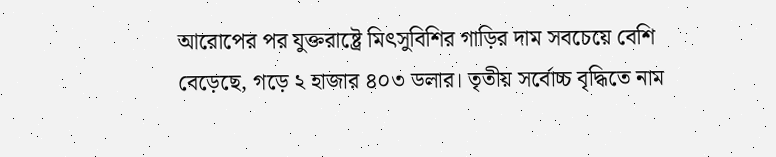আরোপের পর যুক্তরাষ্ট্রে মিৎসুবিশির গাড়ির দাম সবচেয়ে বেশি বেড়েছে, গড়ে ২ হাজার ৪০৩ ডলার। তৃতীয় সর্বোচ্চ বৃদ্ধিতে নাম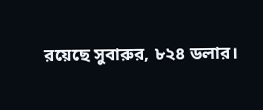রয়েছে সুবারুর, ৮২৪ ডলার।